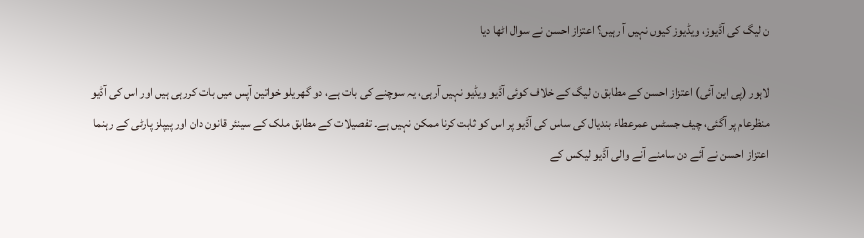ن لیگ کی آڈیوز، ویڈیوز کیوں نہیں آ رہیں؟ اعتزاز احسن نے سوال اٹھا دیا

لاہور (پی این آئی) اعتزاز احسن کے مطابق ن لیگ کے خلاف کوئی آڈیو ویڈیو نہیں آرہی، یہ سوچنے کی بات ہے، دو گھریلو خواتین آپس میں بات کررہی ہیں اور اس کی آڈیو منظرعام پر آگئی، چیف جسٹس عمرعطاء بندیال کی ساس کی آڈیو پر اس کو ثابت کرنا ممکن نہیں ہے۔ تفصیلات کے مطابق ملک کے سینئر قانون دان اور پیپلز پارٹی کے رہنما اعتزاز احسن نے آئے دن سامنے آنے والی آڈیو لیکس کے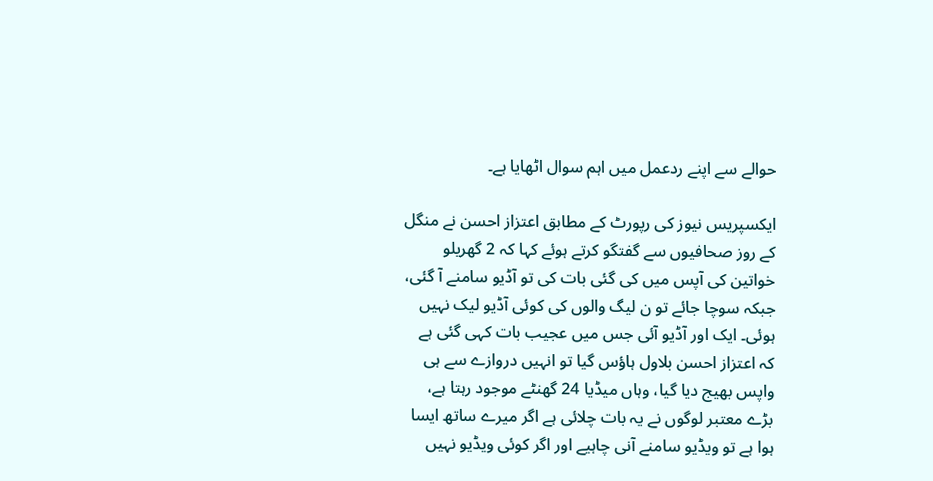حوالے سے اپنے ردعمل میں اہم سوال اٹھایا ہے۔

ایکسپریس نیوز کی رپورٹ کے مطابق اعتزاز احسن نے منگل کے روز صحافیوں سے گفتگو کرتے ہوئے کہا کہ 2 گھریلو خواتین کی آپس میں کی گئی بات کی تو آڈیو سامنے آ گئی، جبکہ سوچا جائے تو ن لیگ والوں کی کوئی آڈیو لیک نہیں ہوئی۔ ایک اور آڈیو آئی جس میں عجیب بات کہی گئی ہے کہ اعتزاز احسن بلاول ہاؤس گیا تو انہیں دروازے سے ہی واپس بھیج دیا گیا، وہاں میڈیا 24 گھنٹے موجود رہتا ہے، بڑے معتبر لوگوں نے یہ بات چلائی ہے اگر میرے ساتھ ایسا ہوا ہے تو ویڈیو سامنے آنی چاہیے اور اگر کوئی ویڈیو نہیں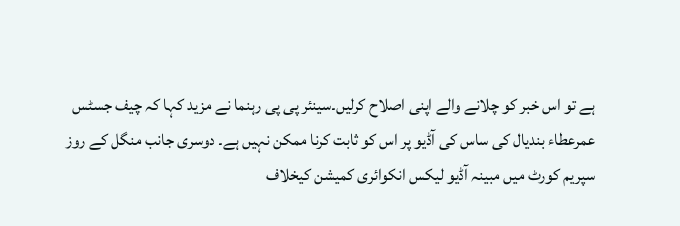ہے تو اس خبر کو چلانے والے اپنی اصلاح کرلیں۔سینئر پی پی رہنما نے مزید کہا کہ چیف جسٹس عمرعطاء بندیال کی ساس کی آڈیو پر اس کو ثابت کرنا ممکن نہیں ہے۔ دوسری جانب منگل کے روز سپریم کورٹ میں مبینہ آڈیو لیکس انکوائری کمیشن کیخلاف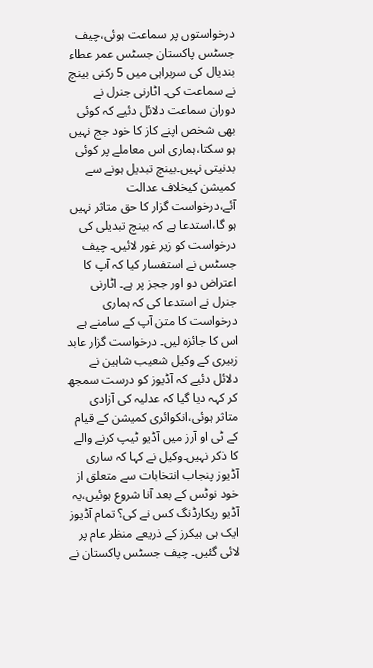درخواستوں پر سماعت ہوئی،چیف جسٹس پاکستان جسٹس عمر عطاء بندیال کی سربراہی میں 5 رکنی بینچ نے سماعت کی۔ اٹارنی جنرل نے دوران سماعت دلائل دئیے کہ کوئی بھی شخص اپنے کاز کا خود جج نہیں ہو سکتا،ہماری اس معاملے پر کوئی بدنیتی نہیں۔بینچ تبدیل ہونے سے کمیشن کیخلاف عدالت آئے،درخواست گزار کا حق متاثر نہیں ہو گا،استدعا ہے کہ بینچ تبدیلی کی درخواست کو زیر غور لائیں۔ چیف جسٹس نے استفسار کیا کہ آپ کا اعتراض دو اور ججز پر ہے۔ اٹارنی جنرل نے استدعا کی کہ ہماری درخواست کا متن آپ کے سامنے ہے اس کا جائزہ لیں۔ درخواست گزار عابد زبیری کے وکیل شعیب شاہین نے دلائل دئیے کہ آڈیوز کو درست سمجھ کر کہہ دیا گیا کہ عدلیہ کی آزادی متاثر ہوئی،انکوائری کمیشن کے قیام کے ٹی او آرز میں آڈیو ٹیپ کرنے والے کا ذکر نہیں۔وکیل نے کہا کہ ساری آڈیوز پنجاب انتخابات سے متعلق از خود نوٹس کے بعد آنا شروع ہوئیں،یہ آڈیو ریکارڈنگ کس نے کی؟ تمام آڈیوز ایک ہی ہیکرز کے ذریعے منظر عام پر لائی گئیں۔ چیف جسٹس پاکستان نے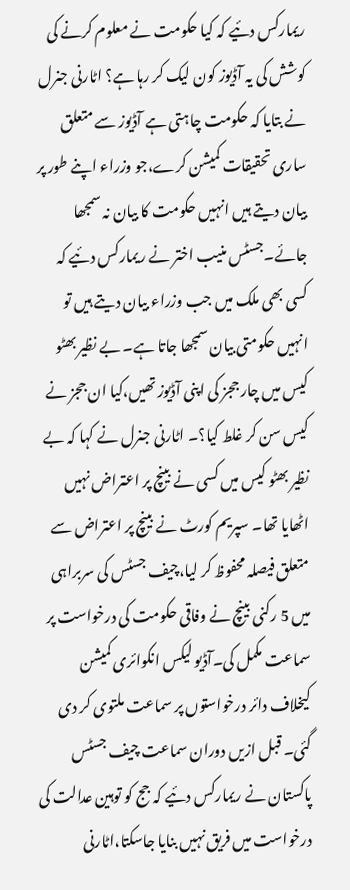ریمارکس دئیے کہ کیا حکومت نے معلوم کرنے کی کوشش کی یہ آڈیوز کون لیک کر رہا ہے؟ اٹارنی جنرل نے بتایا کہ حکومت چاہتی ہے آڈیوز سے متعلق ساری تحقیقات کمیشن کرے،جو وزراء اپنے طور پر بیان دیتے ہیں انہیں حکومت کا بیان نہ سمجھا جائے۔جسٹس منیب اختر نے ریمارکس دئیے کہ کسی بھی ملک میں جب وزراء بیان دیتے ہیں تو انہیں حکومتی بیان سمجھا جاتا ہے۔ بے نظیر بھٹو کیس میں چار ججز کی اپنی آڈیوز تھیں،کیا ان ججز نے کیس سن کر غلط کیا؟۔ اٹارنی جنرل نے کہا کہ بے نظیر بھٹو کیس میں کسی نے بینچ پر اعتراض نہیں اٹھایا تھا۔ سپریم کورٹ نے بینچ پر اعتراض سے متعلق فیصلہ محفوظ کر لیا،چیف جسٹس کی سربراہی میں 5 رکنی بینچ نے وفاقی حکومت کی درخواست پر سماعت مکمل کی۔آڈیو لیکس انکوائری کمیشن کیخلاف دائر درخواستوں پر سماعت ملتوی کر دی گئی۔ قبل ازیں دوران سماعت چیف جسٹس پاکستان نے ریمارکس دئیے کہ جج کو توہین عدالت کی درخواست میں فریق نہیں بنایا جاسکتا،اٹارنی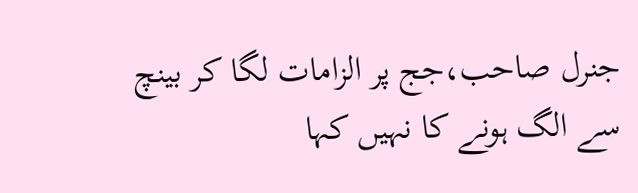جنرل صاحب،جج پر الزامات لگا کر بینچ سے الگ ہونے کا نہیں کہا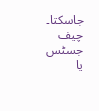جاسکتا۔ چیف جسٹس یا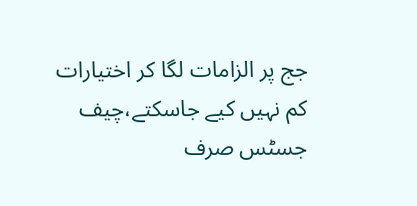جج پر الزامات لگا کر اختیارات کم نہیں کیے جاسکتے،چیف جسٹس صرف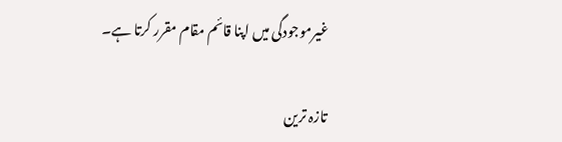غیرموجودگی میں اپنا قائم مقام مقرر کرتا ہے۔

تازہ ترین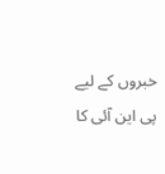خبروں کے لیے پی این آئی کا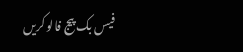فیس بک پیج فالو کریں